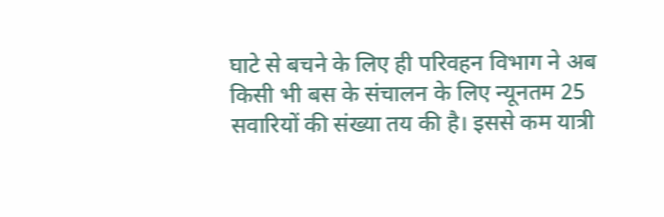घाटे से बचने के लिए ही परिवहन विभाग ने अब किसी भी बस के संचालन के लिए न्यूनतम 25 सवारियों की संख्या तय की है। इससे कम यात्री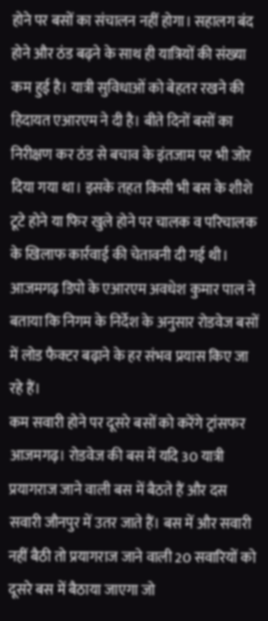होने पर बसों का संचालन नहीं होगा। सहालग बंद होने और ठंड बढ़ने के साथ ही यात्रियों की संख्या कम हुई है। यात्री सुविधाओं को बेहतर रखने की हिदायत एआरएम ने दी है। बीते दिनों बसों का निरीक्षण कर ठंड से बचाव के इंतजाम पर भी जोर दिया गया था। इसके तहत किसी भी बस के शीशे टूटे होने या फिर खुले होने पर चालक व परिचालक के खिलाफ कार्रवाई की चेतावनी दी गई थी। आजमगढ़ डिपो के एआरएम अवधेश कुमार पाल ने बताया कि निगम के निर्देश के अनुसार रोडवेज बसों में लोड फैक्टर बढ़ाने के हर संभव प्रयास किए जा रहे हैं।
कम सवारी होने पर दूसरे बसों को करेंगे ट्रांसफर
आजमगढ़। रोडवेज की बस में यदि 30 यात्री प्रयागराज जाने वाली बस में बैठते हैं और दस सवारी जौनपुर में उतर जाते हैं। बस में और सवारी नहीं बैठी तो प्रयागराज जाने वाली 20 सवारियों को दूसरे बस में बैठाया जाएगा जो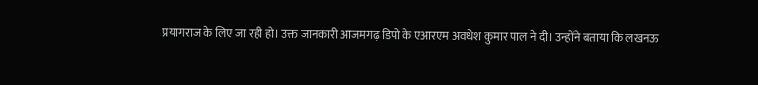प्रयागराज के लिए जा रही हो। उक्त जानकारी आजमगढ़ डिपो के एआरएम अवधेश कुमार पाल ने दी। उन्होंने बताया कि लखनऊ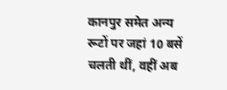कानपुर समेत अन्य रूटों पर जहां 10 बसें चलती थीं, वहीं अब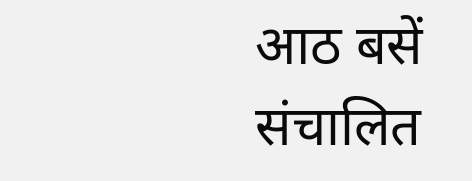आठ बसें संचालित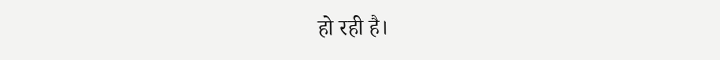हो रही है।